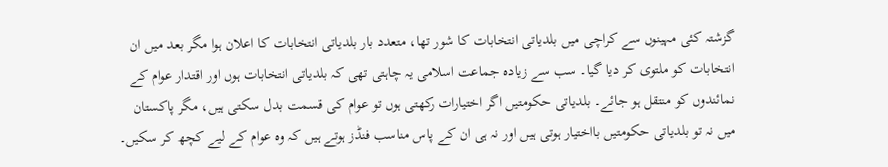گزشتہ کئی مہینوں سے کراچی میں بلدیاتی انتخابات کا شور تھا، متعدد بار بلدیاتی انتخابات کا اعلان ہوا مگر بعد میں ان انتخابات کو ملتوی کر دیا گیا۔ سب سے زیادہ جماعت اسلامی یہ چاہتی تھی کہ بلدیاتی انتخابات ہوں اور اقتدار عوام کے نمائندوں کو منتقل ہو جائے۔ بلدیاتی حکومتیں اگر اختیارات رکھتی ہوں تو عوام کی قسمت بدل سکتی ہیں، مگر پاکستان میں نہ تو بلدیاتی حکومتیں بااختیار ہوتی ہیں اور نہ ہی ان کے پاس مناسب فنڈز ہوتے ہیں کہ وہ عوام کے لیے کچھ کر سکیں۔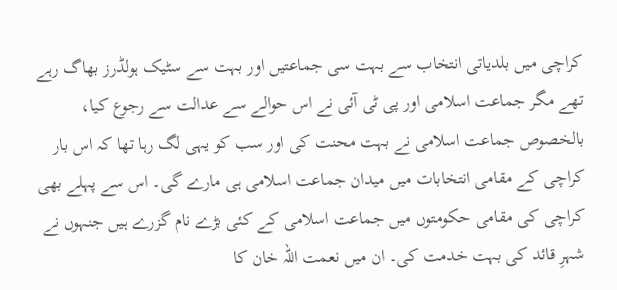کراچی میں بلدیاتی انتخاب سے بہت سی جماعتیں اور بہت سے سٹیک ہولڈرز بھاگ رہے تھے مگر جماعت اسلامی اور پی ٹی آئی نے اس حوالے سے عدالت سے رجوع کیا، بالخصوص جماعت اسلامی نے بہت محنت کی اور سب کو یہی لگ رہا تھا کہ اس بار کراچی کے مقامی انتخابات میں میدان جماعت اسلامی ہی مارے گی۔ اس سے پہلے بھی کراچی کی مقامی حکومتوں میں جماعت اسلامی کے کئی بڑے نام گزرے ہیں جنہوں نے شہرِ قائد کی بہت خدمت کی۔ ان میں نعمت اللہ خان کا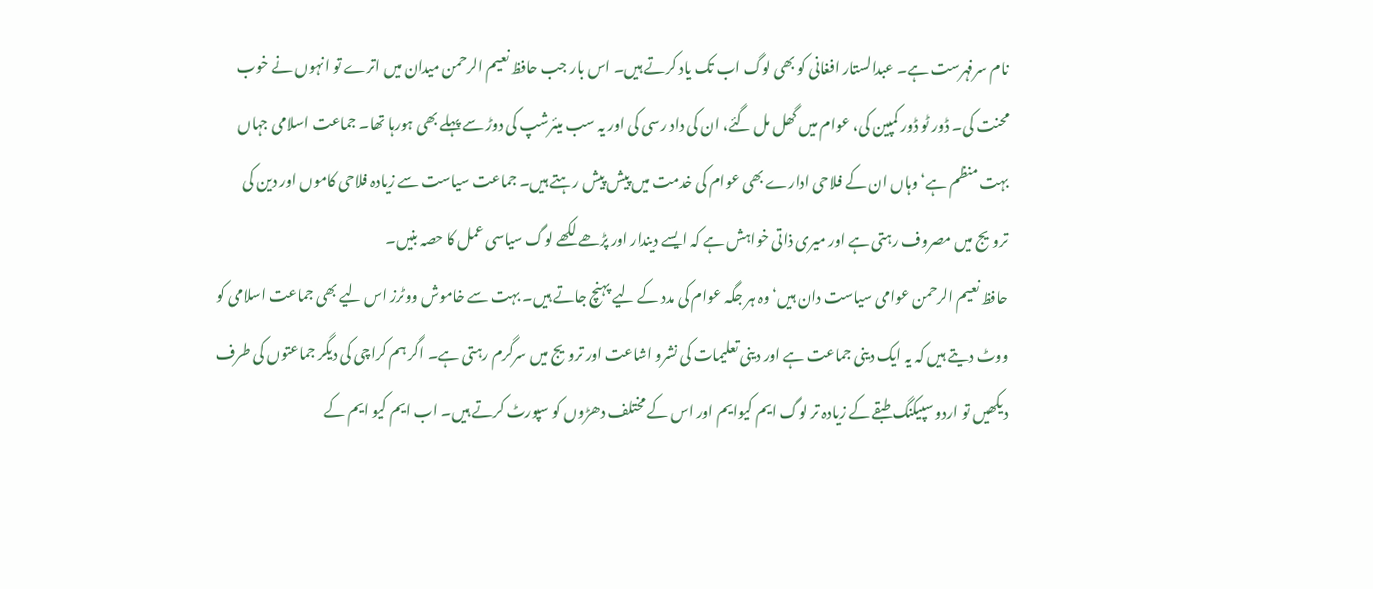نام سرفہرست ہے۔ عبدالستار افغانی کو بھی لوگ اب تک یاد کرتے ہیں۔ اس بار جب حافظ نعیم الرحمن میدان میں اترے تو انہوں نے خوب محنت کی۔ ڈور ٹو ڈور کمپین کی، عوام میں گھل مل گئے، ان کی داد رسی کی اور یہ سب میئرشپ کی دوڑ سے پہلے بھی ہورہا تھا۔ جماعت اسلامی جہاں بہت منظم ہے‘ وہاں ان کے فلاحی ادارے بھی عوام کی خدمت میں پیش پیش رہتے ہیں۔ جماعت سیاست سے زیادہ فلاحی کاموں اور دین کی ترویج میں مصروف رہتی ہے اور میری ذاتی خواہش ہے کہ ایسے دیندار اور پڑھے لکھے لوگ سیاسی عمل کا حصہ بنیں۔
حافظ نعیم الرحمن عوامی سیاست دان ہیں‘ وہ ہر جگہ عوام کی مدد کے لیے پہنچ جاتے ہیں۔ بہت سے خاموش ووٹرز اس لیے بھی جماعت اسلامی کو ووٹ دیتے ہیں کہ یہ ایک دینی جماعت ہے اور دینی تعلیمات کی نشرو اشاعت اور ترویج میں سرگرم رہتی ہے۔ اگر ہم کراچی کی دیگر جماعتوں کی طرف دیکھیں تو اردو سپیکنگ طبقے کے زیادہ تر لوگ ایم کیوایم اور اس کے مختلف دھڑوں کو سپورٹ کرتے ہیں۔ اب ایم کیو ایم کے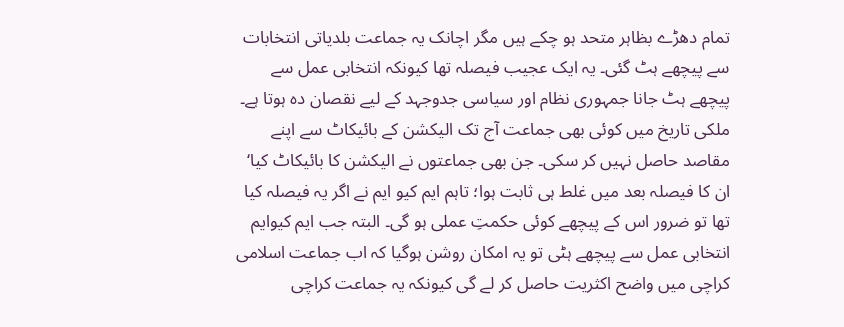تمام دھڑے بظاہر متحد ہو چکے ہیں مگر اچانک یہ جماعت بلدیاتی انتخابات سے پیچھے ہٹ گئی۔ یہ ایک عجیب فیصلہ تھا کیونکہ انتخابی عمل سے پیچھے ہٹ جانا جمہوری نظام اور سیاسی جدوجہد کے لیے نقصان دہ ہوتا ہے۔ ملکی تاریخ میں کوئی بھی جماعت آج تک الیکشن کے بائیکاٹ سے اپنے مقاصد حاصل نہیں کر سکی۔ جن بھی جماعتوں نے الیکشن کا بائیکاٹ کیا‘ ان کا فیصلہ بعد میں غلط ہی ثابت ہوا؛ تاہم ایم کیو ایم نے اگر یہ فیصلہ کیا تھا تو ضرور اس کے پیچھے کوئی حکمتِ عملی ہو گی۔ البتہ جب ایم کیوایم انتخابی عمل سے پیچھے ہٹی تو یہ امکان روشن ہوگیا کہ اب جماعت اسلامی کراچی میں واضح اکثریت حاصل کر لے گی کیونکہ یہ جماعت کراچی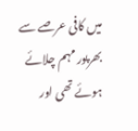میں کافی عرصے سے بھرپور مہم چلائے ہوئے تھی اور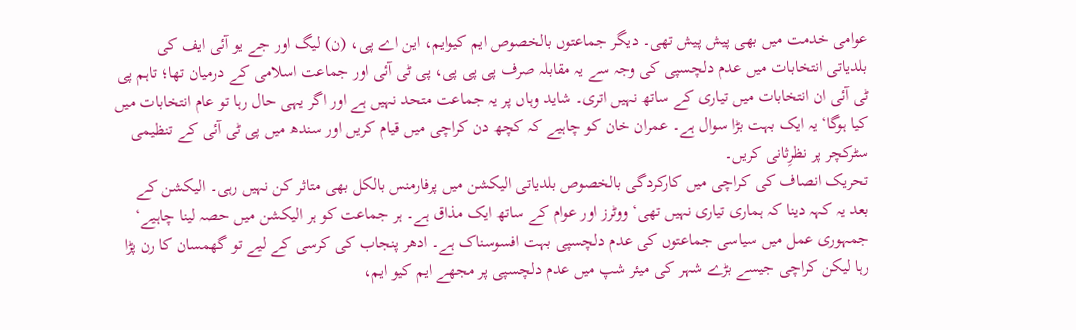عوامی خدمت میں بھی پیش پیش تھی۔ دیگر جماعتوں بالخصوص ایم کیوایم، این اے پی، (ن) لیگ اور جے یو آئی ایف کی بلدیاتی انتخابات میں عدم دلچسپی کی وجہ سے یہ مقابلہ صرف پی پی پی، پی ٹی آئی اور جماعت اسلامی کے درمیان تھا؛ تاہم پی ٹی آئی ان انتخابات میں تیاری کے ساتھ نہیں اتری۔ شاید وہاں پر یہ جماعت متحد نہیں ہے اور اگر یہی حال رہا تو عام انتخابات میں کیا ہوگا‘ یہ ایک بہت بڑا سوال ہے۔ عمران خان کو چاہیے کہ کچھ دن کراچی میں قیام کریں اور سندھ میں پی ٹی آئی کے تنظیمی سٹرکچر پر نظرِثانی کریں۔
تحریک انصاف کی کراچی میں کارکردگی بالخصوص بلدیاتی الیکشن میں پرفارمنس بالکل بھی متاثر کن نہیں رہی۔ الیکشن کے بعد یہ کہہ دینا کہ ہماری تیاری نہیں تھی‘ ووٹرز اور عوام کے ساتھ ایک مذاق ہے۔ ہر جماعت کو ہر الیکشن میں حصہ لینا چاہیے‘ جمہوری عمل میں سیاسی جماعتوں کی عدم دلچسپی بہت افسوسناک ہے۔ ادھر پنجاب کی کرسی کے لیے تو گھمسان کا رن پڑا رہا لیکن کراچی جیسے بڑے شہر کی میئر شپ میں عدم دلچسپی پر مجھے ایم کیو ایم،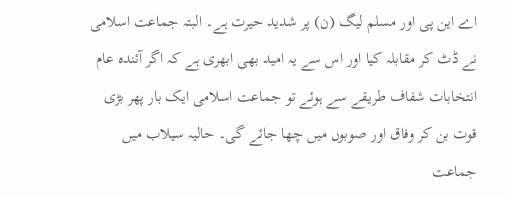اے این پی اور مسلم لیگ (ن) پر شدید حیرت ہے۔ البتہ جماعت اسلامی نے ڈٹ کر مقابلہ کیا اور اس سے یہ امید بھی ابھری ہے کہ اگر آئندہ عام انتخابات شفاف طریقے سے ہوئے تو جماعت اسلامی ایک بار پھر بڑی قوت بن کر وفاق اور صوبوں میں چھا جائے گی۔ حالیہ سیلاب میں جماعت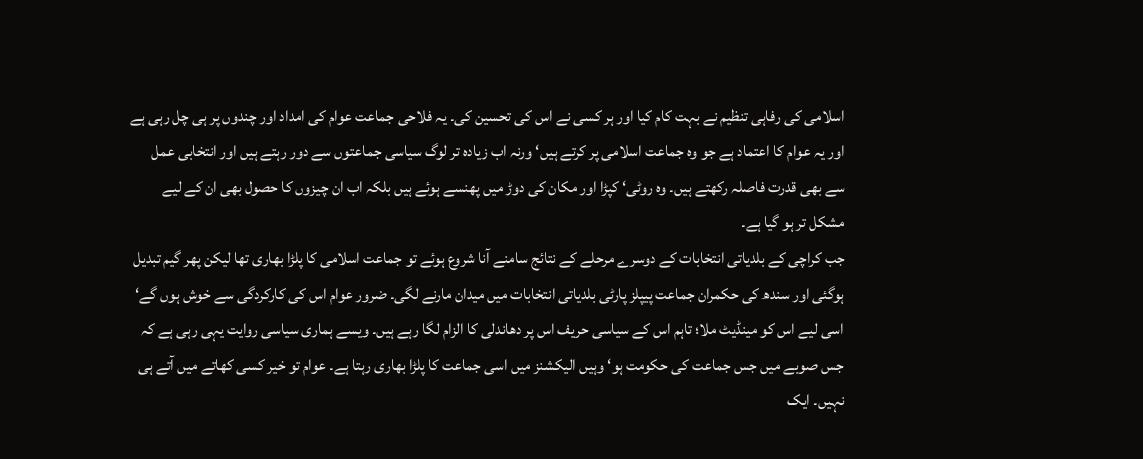اسلامی کی رفاہی تنظیم نے بہت کام کیا اور ہر کسی نے اس کی تحسین کی۔ یہ فلاحی جماعت عوام کی امداد اور چندوں پر ہی چل رہی ہے اور یہ عوام کا اعتماد ہے جو وہ جماعت اسلامی پر کرتے ہیں‘ ورنہ اب زیادہ تر لوگ سیاسی جماعتوں سے دور رہتے ہیں اور انتخابی عمل سے بھی قدرت فاصلہ رکھتے ہیں۔ وہ روٹی‘ کپڑا اور مکان کی دوڑ میں پھنسے ہوئے ہیں بلکہ اب ان چیزوں کا حصول بھی ان کے لیے مشکل تر ہو گیا ہے۔
جب کراچی کے بلدیاتی انتخابات کے دوسرے مرحلے کے نتائج سامنے آنا شروع ہوئے تو جماعت اسلامی کا پلڑا بھاری تھا لیکن پھر گیم تبدیل ہوگئی اور سندھ کی حکمران جماعت پیپلز پارٹی بلدیاتی انتخابات میں میدان مارنے لگی۔ ضرور عوام اس کی کارکردگی سے خوش ہوں گے‘ اسی لیے اس کو مینڈیٹ ملا؛ تاہم اس کے سیاسی حریف اس پر دھاندلی کا الزام لگا رہے ہیں۔ ویسے ہماری سیاسی روایت یہی رہی ہے کہ جس صوبے میں جس جماعت کی حکومت ہو‘ وہیں الیکشنز میں اسی جماعت کا پلڑا بھاری رہتا ہے۔ عوام تو خیر کسی کھاتے میں آتے ہی نہیں۔ ایک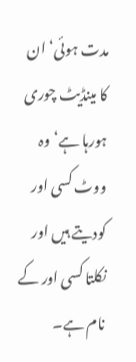مدت ہوئی‘ ان کا مینڈیٹ چوری ہورہا ہے‘ وہ ووٹ کسی اور کودیتے ہیں اور نکلتا کسی اور کے نام ہے۔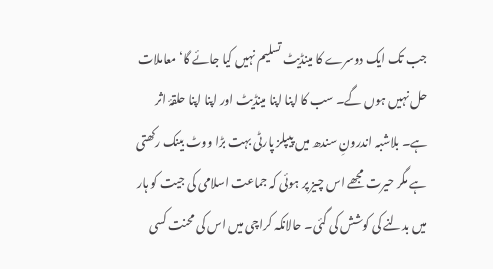جب تک ایک دوسرے کا مینڈیٹ تسلیم نہیں کیا جائے گا‘ معاملات حل نہیں ہوں گے۔ سب کا اپنا اپنا مینڈیٹ اور اپنا اپنا حلقۂ اثر ہے۔ بلاشبہ اندرونِ سندھ میں پیپلز پارٹی بہت بڑا ووٹ بینک رکھتی ہے مگر حیرت مجھے اس چیز پر ہوئی کہ جماعت اسلامی کی جیت کو ہار میں بدلنے کی کوشش کی گئی۔ حالانکہ کراچی میں اس کی محنت کسی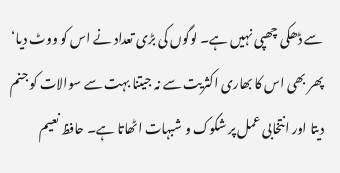سے ڈھکی چھپی نہیں ہے۔ لوگوں کی بڑی تعداد نے اس کو ووٹ دیا‘ پھر بھی اس کا بھاری اکثریت سے نہ جیتنا بہت سے سوالات کو جنم دیتا اور انتخابی عمل پر شکوک و شبہات اٹھاتا ہے۔ حافظ نعیم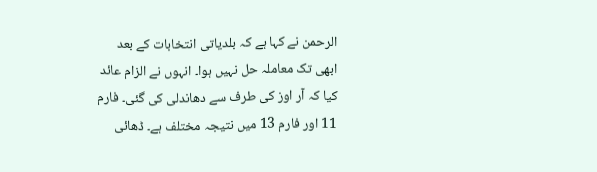الرحمن نے کہا ہے کہ بلدیاتی انتخابات کے بعد ابھی تک معاملہ حل نہیں ہوا۔ انہوں نے الزام عائد کیا کہ آر اوز کی طرف سے دھاندلی کی گئی۔ فارم 11 اور فارم 13 میں نتیجہ مختلف ہے۔ ڈھائی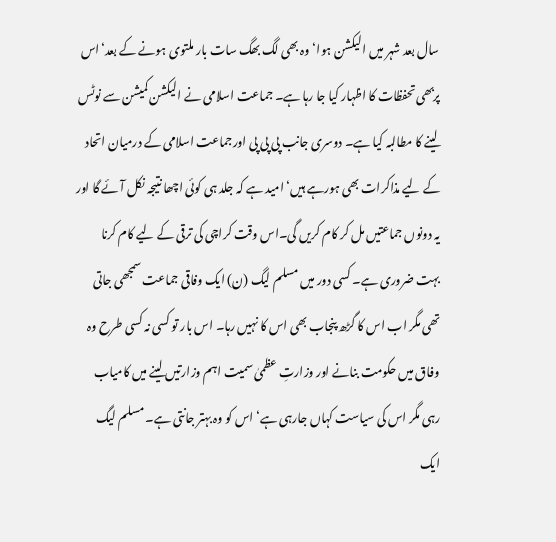سال بعد شہر میں الیکشن ہوا‘ وہ بھی لگ بھگ سات بار ملتوی ہونے کے بعد‘اس پربھی تحفظات کا اظہار کیا جا رہا ہے۔ جماعت اسلامی نے الیکشن کمیشن سے نوٹس لینے کا مطالبہ کیا ہے۔ دوسری جانب پی پی پی اورجماعت اسلامی کے درمیان اتحاد کے لیے مذاکرات بھی ہورہے ہیں‘ امید ہے کہ جلد ہی کوئی اچھا نتیجہ نکل آئے گا اور یہ دونوں جماعتیں مل کر کام کریں گی۔اس وقت کراچی کی ترقی کے لیے کام کرنا بہت ضروری ہے۔ کسی دور میں مسلم لیگ (ن) ایک وفاقی جماعت سمجھی جاتی تھی مگر اب اس کا گڑھ پنجاب بھی اس کا نہیں رہا۔ اس بار تو کسی نہ کسی طرح وہ وفاق میں حکومت بنانے اور وزارتِ عظمیٰ سمیت اہم وزارتیں لینے میں کامیاب رہی مگر اس کی سیاست کہاں جارہی ہے‘ اس کو وہ بہتر جانتی ہے۔ مسلم لیگ ایک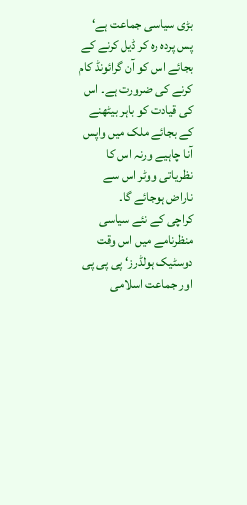بڑی سیاسی جماعت ہے‘ پس پردہ رہ کر ڈیل کرنے کے بجائے اس کو آن گرائونڈ کام کرنے کی ضرورت ہے۔ اس کی قیادت کو باہر بیٹھنے کے بجائے ملک میں واپس آنا چاہیے ورنہ اس کا نظریاتی ووٹر اس سے ناراض ہوجائے گا۔
کراچی کے نئے سیاسی منظرنامے میں اس وقت دوسٹیک ہولڈرز‘ پی پی پی اور جماعت اسلامی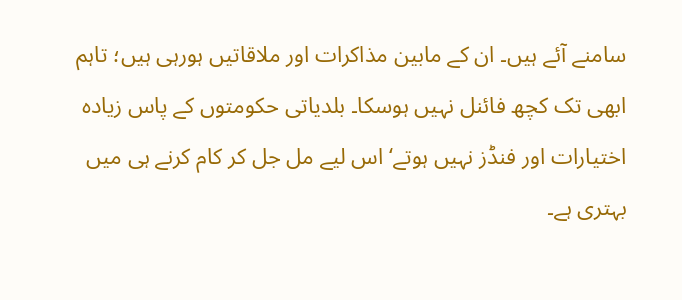سامنے آئے ہیں۔ ان کے مابین مذاکرات اور ملاقاتیں ہورہی ہیں؛ تاہم ابھی تک کچھ فائنل نہیں ہوسکا۔ بلدیاتی حکومتوں کے پاس زیادہ اختیارات اور فنڈز نہیں ہوتے‘ اس لیے مل جل کر کام کرنے ہی میں بہتری ہے۔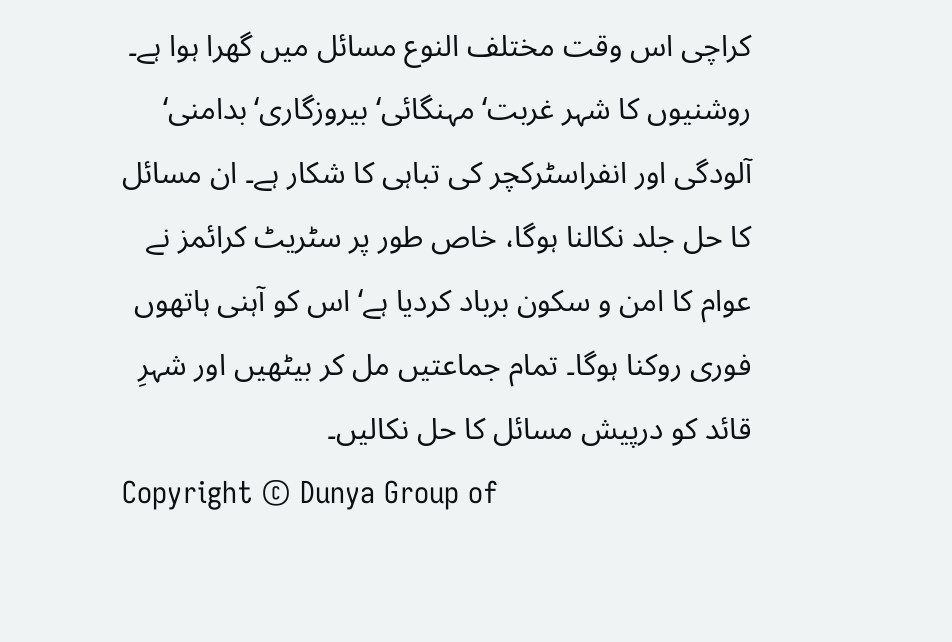کراچی اس وقت مختلف النوع مسائل میں گھرا ہوا ہے۔ روشنیوں کا شہر غربت‘ مہنگائی‘ بیروزگاری‘بدامنی‘ آلودگی اور انفراسٹرکچر کی تباہی کا شکار ہے۔ ان مسائل کا حل جلد نکالنا ہوگا، خاص طور پر سٹریٹ کرائمز نے عوام کا امن و سکون برباد کردیا ہے‘ اس کو آہنی ہاتھوں فوری روکنا ہوگا۔ تمام جماعتیں مل کر بیٹھیں اور شہرِ قائد کو درپیش مسائل کا حل نکالیں۔
Copyright © Dunya Group of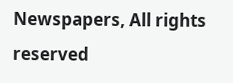Newspapers, All rights reserved